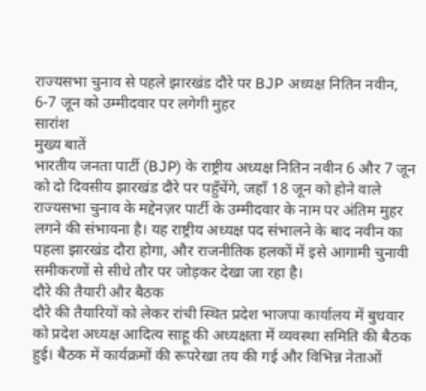राज्यसभा चुनाव से पहले झारखंड दौरे पर BJP अध्यक्ष नितिन नवीन, 6-7 जून को उम्मीदवार पर लगेगी मुहर
सारांश
मुख्य बातें
भारतीय जनता पार्टी (BJP) के राष्ट्रीय अध्यक्ष नितिन नवीन 6 और 7 जून को दो दिवसीय झारखंड दौरे पर पहुँचेंगे, जहाँ 18 जून को होने वाले राज्यसभा चुनाव के मद्देनज़र पार्टी के उम्मीदवार के नाम पर अंतिम मुहर लगने की संभावना है। यह राष्ट्रीय अध्यक्ष पद संभालने के बाद नवीन का पहला झारखंड दौरा होगा, और राजनीतिक हलकों में इसे आगामी चुनावी समीकरणों से सीधे तौर पर जोड़कर देखा जा रहा है।
दौरे की तैयारी और बैठक
दौरे की तैयारियों को लेकर रांची स्थित प्रदेश भाजपा कार्यालय में बुधवार को प्रदेश अध्यक्ष आदित्य साहू की अध्यक्षता में व्यवस्था समिति की बैठक हुई। बैठक में कार्यक्रमों की रूपरेखा तय की गई और विभिन्न नेताओं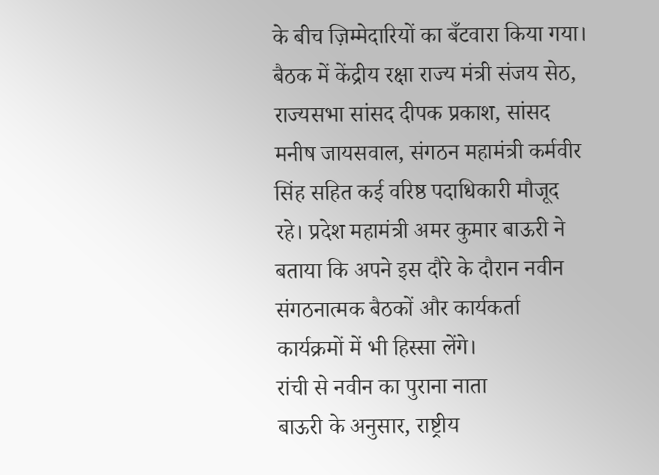के बीच ज़िम्मेदारियों का बँटवारा किया गया।
बैठक में केंद्रीय रक्षा राज्य मंत्री संजय सेठ, राज्यसभा सांसद दीपक प्रकाश, सांसद मनीष जायसवाल, संगठन महामंत्री कर्मवीर सिंह सहित कई वरिष्ठ पदाधिकारी मौजूद रहे। प्रदेश महामंत्री अमर कुमार बाऊरी ने बताया कि अपने इस दौरे के दौरान नवीन संगठनात्मक बैठकों और कार्यकर्ता कार्यक्रमों में भी हिस्सा लेंगे।
रांची से नवीन का पुराना नाता
बाऊरी के अनुसार, राष्ट्रीय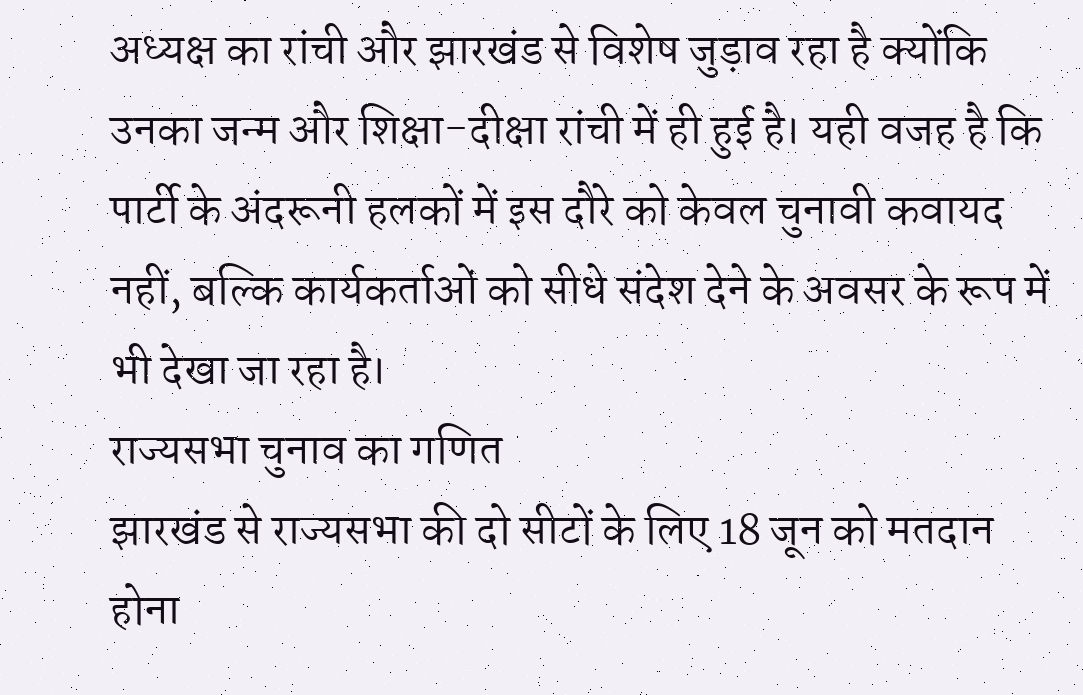अध्यक्ष का रांची और झारखंड से विशेष जुड़ाव रहा है क्योंकि उनका जन्म और शिक्षा-दीक्षा रांची में ही हुई है। यही वजह है कि पार्टी के अंदरूनी हलकों में इस दौरे को केवल चुनावी कवायद नहीं, बल्कि कार्यकर्ताओं को सीधे संदेश देने के अवसर के रूप में भी देखा जा रहा है।
राज्यसभा चुनाव का गणित
झारखंड से राज्यसभा की दो सीटों के लिए 18 जून को मतदान होना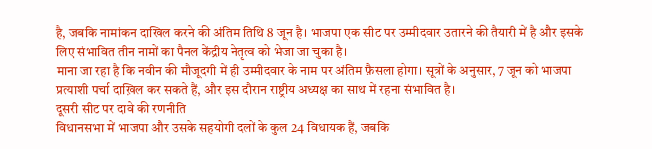है, जबकि नामांकन दाखिल करने की अंतिम तिथि 8 जून है। भाजपा एक सीट पर उम्मीदवार उतारने की तैयारी में है और इसके लिए संभावित तीन नामों का पैनल केंद्रीय नेतृत्व को भेजा जा चुका है।
माना जा रहा है कि नवीन की मौजूदगी में ही उम्मीदवार के नाम पर अंतिम फ़ैसला होगा। सूत्रों के अनुसार, 7 जून को भाजपा प्रत्याशी पर्चा दाख़िल कर सकते हैं, और इस दौरान राष्ट्रीय अध्यक्ष का साथ में रहना संभावित है।
दूसरी सीट पर दावे की रणनीति
विधानसभा में भाजपा और उसके सहयोगी दलों के कुल 24 विधायक हैं, जबकि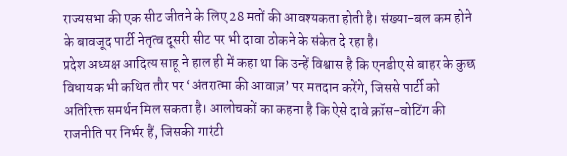राज्यसभा की एक सीट जीतने के लिए 28 मतों की आवश्यकता होती है। संख्या-बल कम होने के बावजूद पार्टी नेतृत्व दूसरी सीट पर भी दावा ठोकने के संकेत दे रहा है।
प्रदेश अध्यक्ष आदित्य साहू ने हाल ही में कहा था कि उन्हें विश्वास है कि एनडीए से बाहर के कुछ विधायक भी कथित तौर पर ‘अंतरात्मा की आवाज़’ पर मतदान करेंगे, जिससे पार्टी को अतिरिक्त समर्थन मिल सकता है। आलोचकों का कहना है कि ऐसे दावे क्रॉस-वोटिंग की राजनीति पर निर्भर हैं, जिसकी गारंटी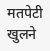मतपेटी खुलने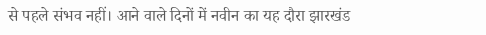से पहले संभव नहीं। आने वाले दिनों में नवीन का यह दौरा झारखंड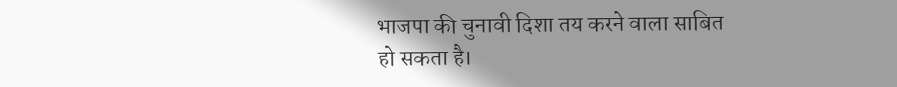भाजपा की चुनावी दिशा तय करने वाला साबित हो सकता है।